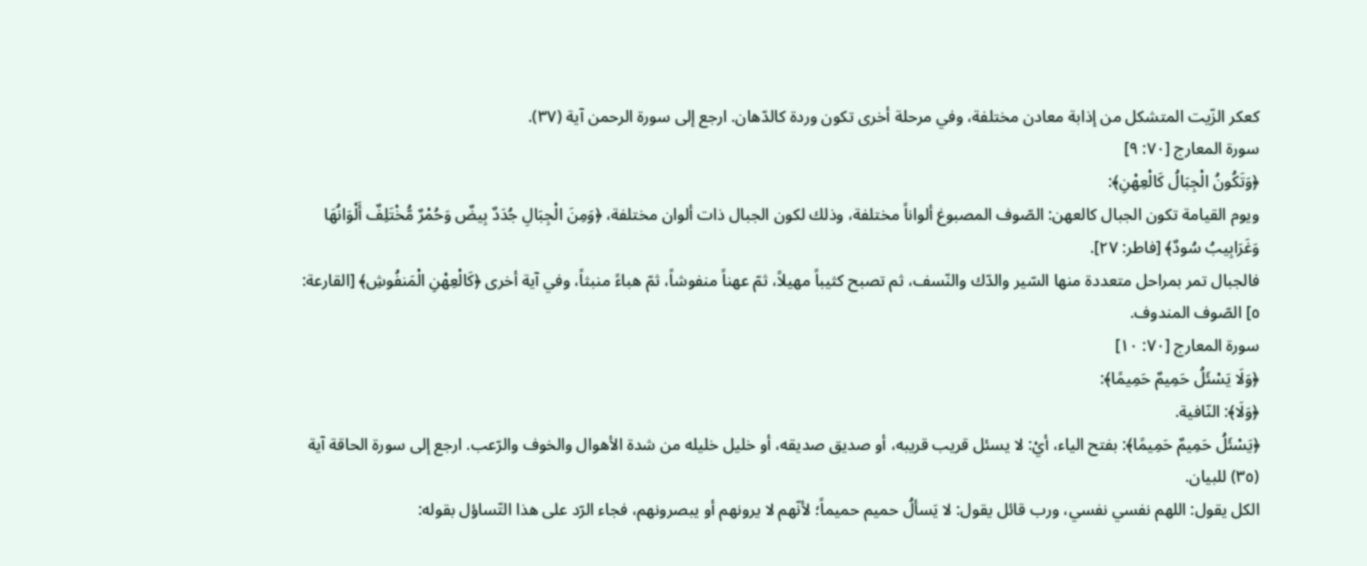كعكر الزّيت المتشكل من إذابة معادن مختلفة، وفي مرحلة أخرى تكون وردة كالدّهان. ارجع إلى سورة الرحمن آية (٣٧).
سورة المعارج [٧٠: ٩]
﴿وَتَكُونُ الْجِبَالُ كَالْعِهْنِ﴾:
ويوم القيامة تكون الجبال كالعهن: الصّوف المصبوغ ألواناً مختلفة، وذلك لكون الجبال ذات ألوان مختلفة، ﴿وَمِنَ الْجِبَالِ جُدَدٌ بِيضٌ وَحُمْرٌ مُّخْتَلِفٌ أَلْوَانُهَا وَغَرَابِيبُ سُودٌ﴾ [فاطر: ٢٧].
فالجبال تمر بمراحل متعددة منها السّير والدّك والنّسف، ثم تصبح كثيباً مهيلاً، ثمّ عهناً منفوشاً، ثمّ هباءً منبثاً، وفي آية أخرى ﴿كَالْعِهْنِ الْمَنفُوشِ﴾ [القارعة: ٥] الصّوف المندوف.
سورة المعارج [٧٠: ١٠]
﴿وَلَا يَسْئَلُ حَمِيمٌ حَمِيمًا﴾:
﴿وَلَا﴾: النّافية.
﴿يَسْئَلُ حَمِيمٌ حَمِيمًا﴾: بفتح الياء، أيْ: لا يسئل قريب قريبه، أو صديق صديقه، أو خليل خليله من شدة الأهوال والخوف والرّعب. ارجع إلى سورة الحاقة آية (٣٥) للبيان.
الكل يقول: اللهم نفسي نفسي، ورب قائل يقول: لا يَسألُ حميم حميماً؛ لأنّهم لا يرونهم أو يبصرونهم، فجاء الرّد على هذا التّساؤل بقوله: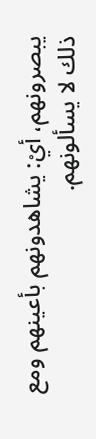يبصرونهم، أيْ: يشاهدونهم بأعينهم ومع ذلك لا يسألونهم.